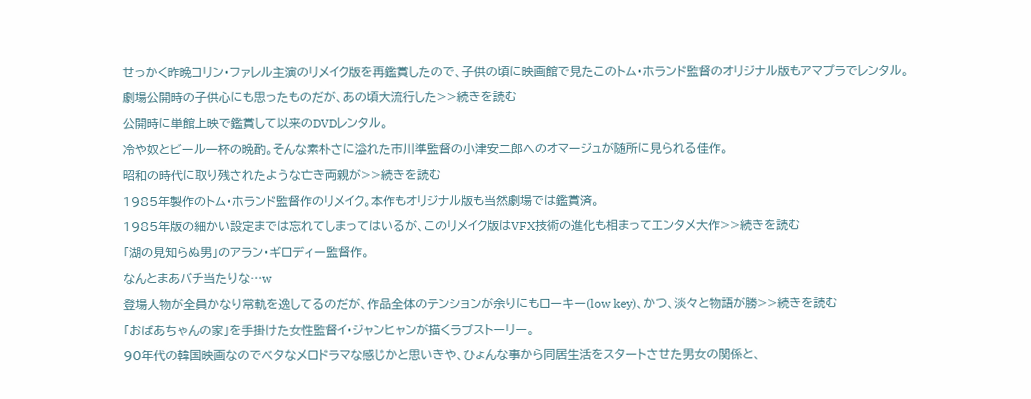せっかく昨晩コリン・ファレル主演のリメイク版を再鑑賞したので、子供の頃に映画館で見たこのトム・ホランド監督のオリジナル版もアマプラでレンタル。
劇場公開時の子供心にも思ったものだが、あの頃大流行した>>続きを読む
公開時に単館上映で鑑賞して以来のDVDレンタル。
冷や奴とビール一杯の晩酌。そんな素朴さに溢れた市川準監督の小津安二郎へのオマージュが随所に見られる佳作。
昭和の時代に取り残されたような亡き両親が>>続きを読む
1985年製作のトム・ホランド監督作のリメイク。本作もオリジナル版も当然劇場では鑑賞済。
1985年版の細かい設定までは忘れてしまってはいるが、このリメイク版はVFX技術の進化も相まってエンタメ大作>>続きを読む
「湖の見知らぬ男」のアラン・ギロディー監督作。
なんとまあバチ当たりな…w
登場人物が全員かなり常軌を逸してるのだが、作品全体のテンションが余りにもローキー(low key)、かつ、淡々と物語が勝>>続きを読む
「おばあちゃんの家」を手掛けた女性監督イ・ジャンヒャンが描くラブストーリー。
90年代の韓国映画なのでベタなメロドラマな感じかと思いきや、ひょんな事から同居生活をスタートさせた男女の関係と、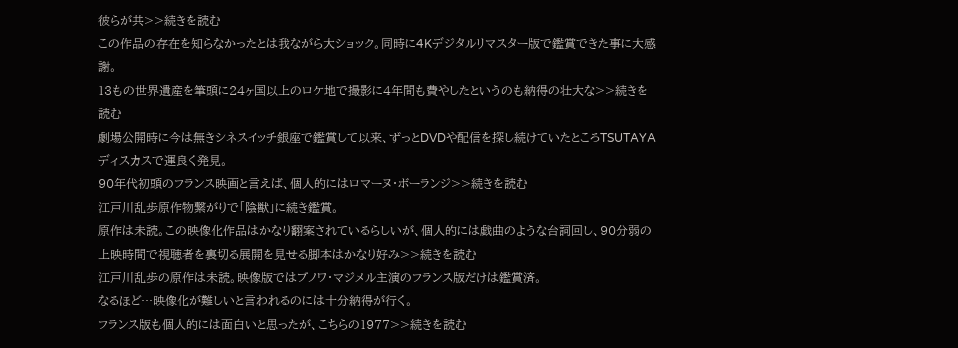彼らが共>>続きを読む
この作品の存在を知らなかったとは我ながら大ショック。同時に4Kデジタルリマスター版で鑑賞できた事に大感謝。
13もの世界遺産を筆頭に24ヶ国以上のロケ地で撮影に4年間も費やしたというのも納得の壮大な>>続きを読む
劇場公開時に今は無きシネスイッチ銀座で鑑賞して以来、ずっとDVDや配信を探し続けていたところTSUTAYAディスカスで運良く発見。
90年代初頭のフランス映画と言えば、個人的にはロマーヌ・ボーランジ>>続きを読む
江戸川乱歩原作物繋がりで「陰獣」に続き鑑賞。
原作は未読。この映像化作品はかなり翻案されているらしいが、個人的には戯曲のような台詞回し、90分弱の上映時間で視聴者を裏切る展開を見せる脚本はかなり好み>>続きを読む
江戸川乱歩の原作は未読。映像版ではブノワ・マジメル主演のフランス版だけは鑑賞済。
なるほど…映像化が難しいと言われるのには十分納得が行く。
フランス版も個人的には面白いと思ったが、こちらの1977>>続きを読む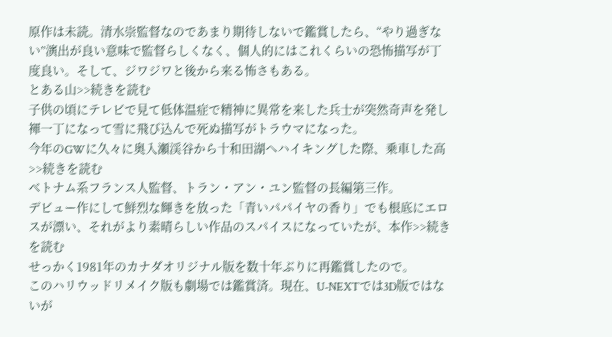原作は未読。清水崇監督なのであまり期待しないで鑑賞したら、“やり過ぎない”演出が良い意味で監督らしくなく、個人的にはこれくらいの恐怖描写が丁度良い。そして、ジワジワと後から来る怖さもある。
とある山>>続きを読む
子供の頃にテレビで見て低体温症で精神に異常を来した兵士が突然奇声を発し褌一丁になって雪に飛び込んで死ぬ描写がトラウマになった。
今年のGWに久々に奥入瀬渓谷から十和田湖へハイキングした際、乗車した高>>続きを読む
ベトナム系フランス人監督、トラン・アン・ユン監督の長編第三作。
デビュー作にして鮮烈な輝きを放った「青いパパイヤの香り」でも根底にエロスが漂い、それがより素晴らしい作品のスパイスになっていたが、本作>>続きを読む
せっかく1981年のカナダオリジナル版を数十年ぶりに再鑑賞したので。
このハリウッドリメイク版も劇場では鑑賞済。現在、U-NEXTでは3D版ではないが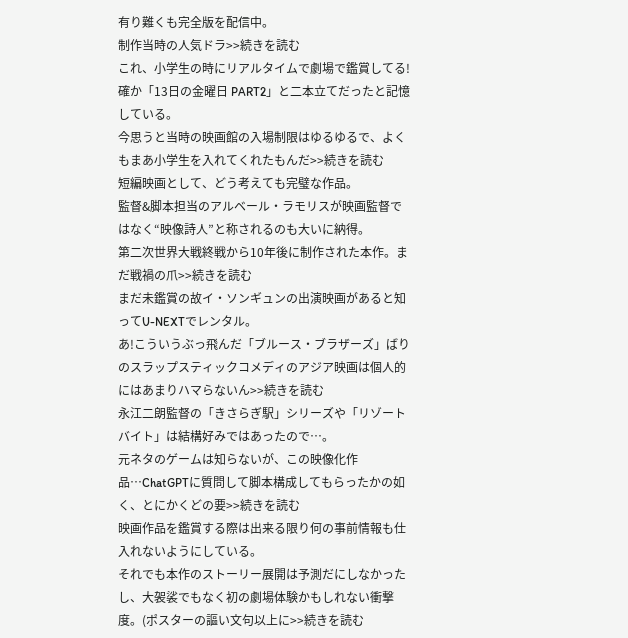有り難くも完全版を配信中。
制作当時の人気ドラ>>続きを読む
これ、小学生の時にリアルタイムで劇場で鑑賞してる!確か「13日の金曜日 PART2」と二本立てだったと記憶している。
今思うと当時の映画館の入場制限はゆるゆるで、よくもまあ小学生を入れてくれたもんだ>>続きを読む
短編映画として、どう考えても完璧な作品。
監督&脚本担当のアルベール・ラモリスが映画監督ではなく“映像詩人”と称されるのも大いに納得。
第二次世界大戦終戦から10年後に制作された本作。まだ戦禍の爪>>続きを読む
まだ未鑑賞の故イ・ソンギュンの出演映画があると知ってU-NEXTでレンタル。
あ!こういうぶっ飛んだ「ブルース・ブラザーズ」ばりのスラップスティックコメディのアジア映画は個人的にはあまりハマらないん>>続きを読む
永江二朗監督の「きさらぎ駅」シリーズや「リゾートバイト」は結構好みではあったので…。
元ネタのゲームは知らないが、この映像化作品…ChatGPTに質問して脚本構成してもらったかの如く、とにかくどの要>>続きを読む
映画作品を鑑賞する際は出来る限り何の事前情報も仕入れないようにしている。
それでも本作のストーリー展開は予測だにしなかったし、大袈裟でもなく初の劇場体験かもしれない衝撃度。(ポスターの謳い文句以上に>>続きを読む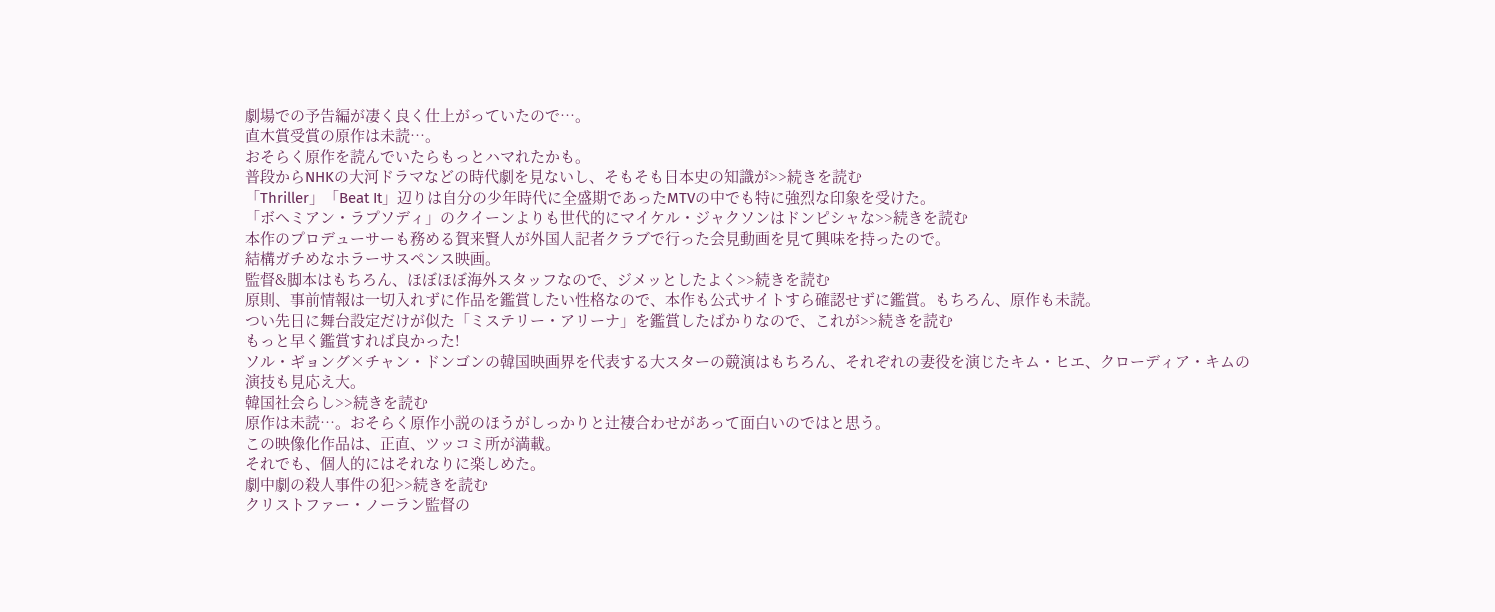劇場での予告編が凄く良く仕上がっていたので…。
直木賞受賞の原作は未読…。
おそらく原作を読んでいたらもっとハマれたかも。
普段からNHKの大河ドラマなどの時代劇を見ないし、そもそも日本史の知識が>>続きを読む
「Thriller」「Beat It」辺りは自分の少年時代に全盛期であったMTVの中でも特に強烈な印象を受けた。
「ボヘミアン・ラプソディ」のクイーンよりも世代的にマイケル・ジャクソンはドンピシャな>>続きを読む
本作のプロデューサーも務める賀来賢人が外国人記者クラブで行った会見動画を見て興味を持ったので。
結構ガチめなホラーサスペンス映画。
監督&脚本はもちろん、ほぼほぼ海外スタッフなので、ジメッとしたよく>>続きを読む
原則、事前情報は一切入れずに作品を鑑賞したい性格なので、本作も公式サイトすら確認せずに鑑賞。もちろん、原作も未読。
つい先日に舞台設定だけが似た「ミステリー・アリーナ」を鑑賞したばかりなので、これが>>続きを読む
もっと早く鑑賞すれば良かった!
ソル・ギョング×チャン・ドンゴンの韓国映画界を代表する大スターの競演はもちろん、それぞれの妻役を演じたキム・ヒエ、クローディア・キムの演技も見応え大。
韓国社会らし>>続きを読む
原作は未読…。おそらく原作小説のほうがしっかりと辻褄合わせがあって面白いのではと思う。
この映像化作品は、正直、ツッコミ所が満載。
それでも、個人的にはそれなりに楽しめた。
劇中劇の殺人事件の犯>>続きを読む
クリストファー・ノーラン監督の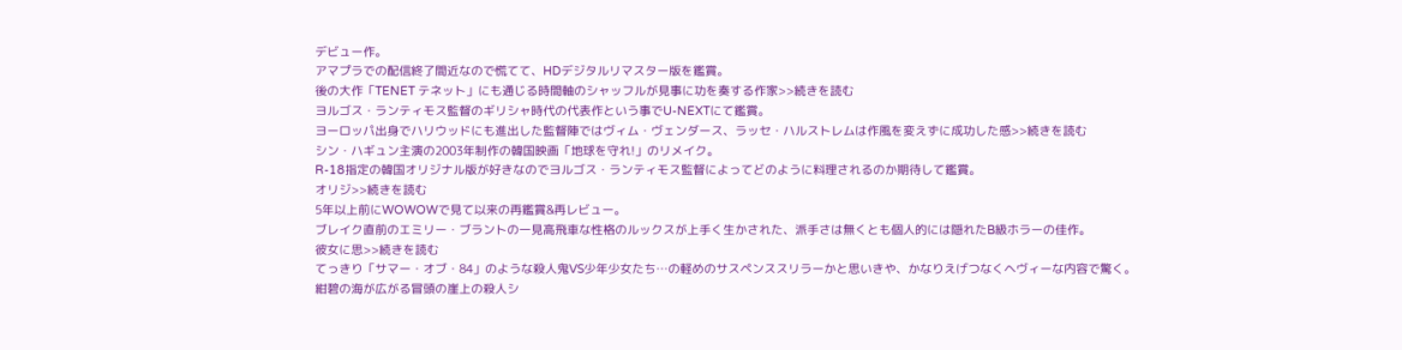デビュー作。
アマプラでの配信終了間近なので慌てて、HDデジタルリマスター版を鑑賞。
後の大作「TENET テネット」にも通じる時間軸のシャッフルが見事に功を奏する作家>>続きを読む
ヨルゴス・ランティモス監督のギリシャ時代の代表作という事でU-NEXTにて鑑賞。
ヨーロッパ出身でハリウッドにも進出した監督陣ではヴィム・ヴェンダース、ラッセ・ハルストレムは作風を変えずに成功した感>>続きを読む
シン・ハギュン主演の2003年制作の韓国映画「地球を守れ!」のリメイク。
R-18指定の韓国オリジナル版が好きなのでヨルゴス・ランティモス監督によってどのように料理されるのか期待して鑑賞。
オリジ>>続きを読む
5年以上前にWOWOWで見て以来の再鑑賞&再レビュー。
ブレイク直前のエミリー・ブラントの一見高飛車な性格のルックスが上手く生かされた、派手さは無くとも個人的には隠れたB級ホラーの佳作。
彼女に思>>続きを読む
てっきり「サマー・オブ・84」のような殺人鬼VS少年少女たち…の軽めのサスペンススリラーかと思いきや、かなりえげつなくヘヴィーな内容で驚く。
紺碧の海が広がる冒頭の崖上の殺人シ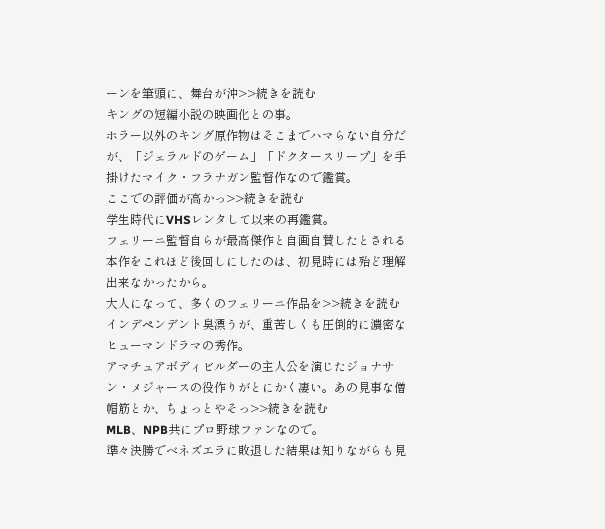ーンを筆頭に、舞台が沖>>続きを読む
キングの短編小説の映画化との事。
ホラー以外のキング原作物はそこまでハマらない自分だが、「ジェラルドのゲーム」「ドクタースリープ」を手掛けたマイク・フラナガン監督作なので鑑賞。
ここでの評価が高かっ>>続きを読む
学生時代にVHSレンタして以来の再鑑賞。
フェリーニ監督自らが最高傑作と自画自賛したとされる本作をこれほど後回しにしたのは、初見時には殆ど理解出来なかったから。
大人になって、多くのフェリーニ作品を>>続きを読む
インデペンデント臭漂うが、重苦しくも圧倒的に濃密なヒューマンドラマの秀作。
アマチュアボディビルダーの主人公を演じたジョナサン・メジャースの役作りがとにかく凄い。あの見事な僧帽筋とか、ちょっとやそっ>>続きを読む
MLB、NPB共にプロ野球ファンなので。
準々決勝でベネズエラに敗退した結果は知りながらも見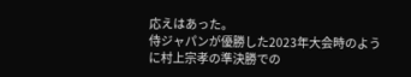応えはあった。
侍ジャパンが優勝した2023年大会時のように村上宗孝の準決勝での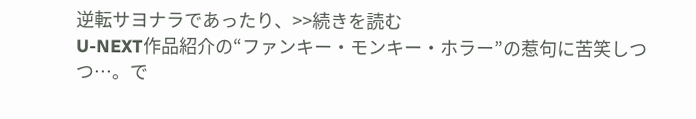逆転サヨナラであったり、>>続きを読む
U-NEXT作品紹介の“ファンキー・モンキー・ホラー”の惹句に苦笑しつつ…。で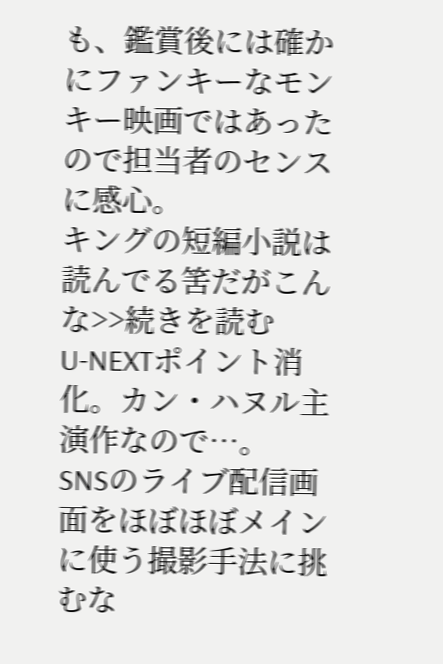も、鑑賞後には確かにファンキーなモンキー映画ではあったので担当者のセンスに感心。
キングの短編小説は読んでる筈だがこんな>>続きを読む
U-NEXTポイント消化。カン・ハヌル主演作なので…。
SNSのライブ配信画面をほぼほぼメインに使う撮影手法に挑むな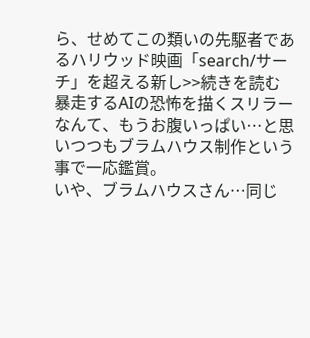ら、せめてこの類いの先駆者であるハリウッド映画「search/サーチ」を超える新し>>続きを読む
暴走するAIの恐怖を描くスリラーなんて、もうお腹いっぱい…と思いつつもブラムハウス制作という事で一応鑑賞。
いや、ブラムハウスさん…同じ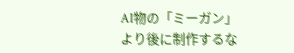AI物の「ミーガン」より後に制作するな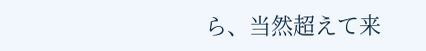ら、当然超えて来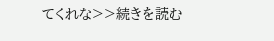てくれな>>続きを読む